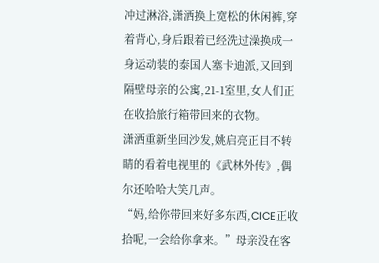冲过淋浴,潇洒换上宽松的休闲裤,穿着背心,身后跟着已经洗过澡换成一身运动装的泰国人塞卡迪派,又回到隔壁母亲的公寓,21-1室里,女人们正在收拾旅行箱带回来的衣物。
潇洒重新坐回沙发,姚启亮正目不转睛的看着电视里的《武林外传》,偶尔还哈哈大笑几声。
“妈,给你带回来好多东西,CICE正收拾呢,一会给你拿来。”母亲没在客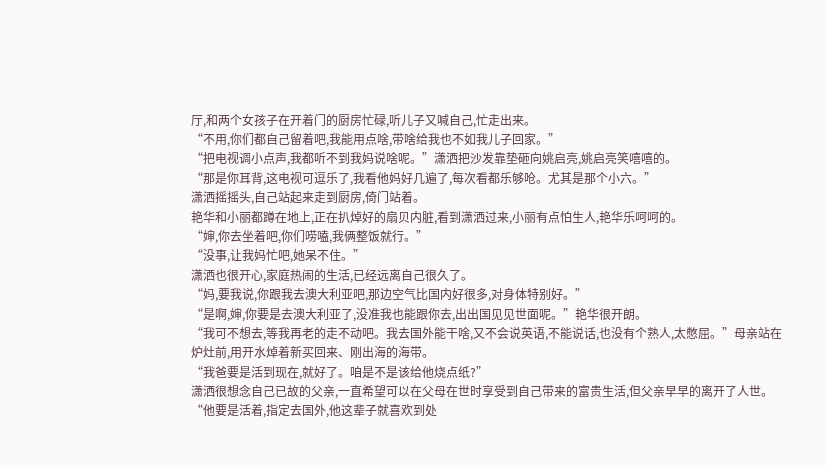厅,和两个女孩子在开着门的厨房忙碌,听儿子又喊自己,忙走出来。
“不用,你们都自己留着吧,我能用点啥,带啥给我也不如我儿子回家。”
“把电视调小点声,我都听不到我妈说啥呢。”潇洒把沙发靠垫砸向姚启亮,姚启亮笑嘻嘻的。
“那是你耳背,这电视可逗乐了,我看他妈好几遍了,每次看都乐够呛。尤其是那个小六。”
潇洒摇摇头,自己站起来走到厨房,倚门站着。
艳华和小丽都蹲在地上,正在扒焯好的扇贝内脏,看到潇洒过来,小丽有点怕生人,艳华乐呵呵的。
“婶,你去坐着吧,你们唠嗑,我俩整饭就行。”
“没事,让我妈忙吧,她呆不住。”
潇洒也很开心,家庭热闹的生活,已经远离自己很久了。
“妈,要我说,你跟我去澳大利亚吧,那边空气比国内好很多,对身体特别好。”
“是啊,婶,你要是去澳大利亚了,没准我也能跟你去,出出国见见世面呢。”艳华很开朗。
“我可不想去,等我再老的走不动吧。我去国外能干啥,又不会说英语,不能说话,也没有个熟人,太憋屈。”母亲站在炉灶前,用开水焯着新买回来、刚出海的海带。
“我爸要是活到现在,就好了。咱是不是该给他烧点纸?”
潇洒很想念自己已故的父亲,一直希望可以在父母在世时享受到自己带来的富贵生活,但父亲早早的离开了人世。
“他要是活着,指定去国外,他这辈子就喜欢到处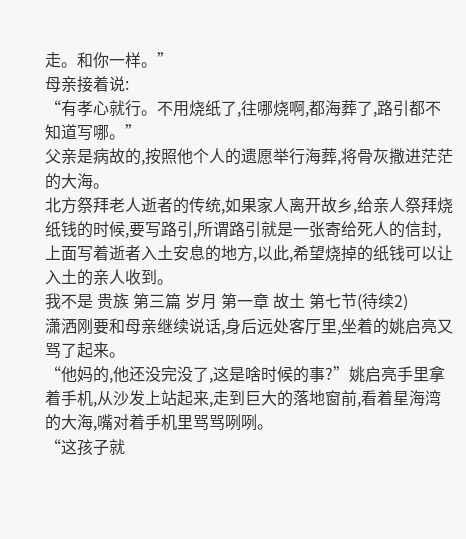走。和你一样。”
母亲接着说:
“有孝心就行。不用烧纸了,往哪烧啊,都海葬了,路引都不知道写哪。”
父亲是病故的,按照他个人的遗愿举行海葬,将骨灰撒进茫茫的大海。
北方祭拜老人逝者的传统,如果家人离开故乡,给亲人祭拜烧纸钱的时候,要写路引,所谓路引就是一张寄给死人的信封,上面写着逝者入土安息的地方,以此,希望烧掉的纸钱可以让入土的亲人收到。
我不是 贵族 第三篇 岁月 第一章 故土 第七节(待续2)
潇洒刚要和母亲继续说话,身后远处客厅里,坐着的姚启亮又骂了起来。
“他妈的,他还没完没了,这是啥时候的事?”姚启亮手里拿着手机,从沙发上站起来,走到巨大的落地窗前,看着星海湾的大海,嘴对着手机里骂骂咧咧。
“这孩子就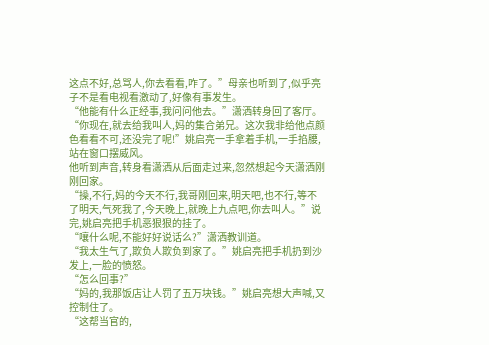这点不好,总骂人,你去看看,咋了。”母亲也听到了,似乎亮子不是看电视看激动了,好像有事发生。
“他能有什么正经事,我问问他去。”潇洒转身回了客厅。
“你现在,就去给我叫人,妈的集合弟兄。这次我非给他点颜色看看不可,还没完了呢!”姚启亮一手拿着手机,一手掐腰,站在窗口摆威风。
他听到声音,转身看潇洒从后面走过来,忽然想起今天潇洒刚刚回家。
“操,不行,妈的今天不行,我哥刚回来,明天吧,也不行,等不了明天,气死我了,今天晚上,就晚上九点吧,你去叫人。”说完,姚启亮把手机恶狠狠的挂了。
“嚷什么呢,不能好好说话么?”潇洒教训道。
“我太生气了,欺负人欺负到家了。”姚启亮把手机扔到沙发上,一脸的愤怒。
“怎么回事?”
“妈的,我那饭店让人罚了五万块钱。”姚启亮想大声喊,又控制住了。
“这帮当官的,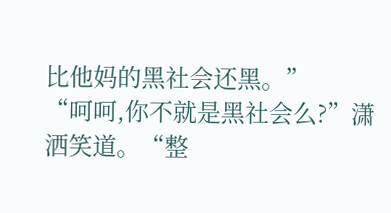比他妈的黑社会还黑。”
“呵呵,你不就是黑社会么?”潇洒笑道。“整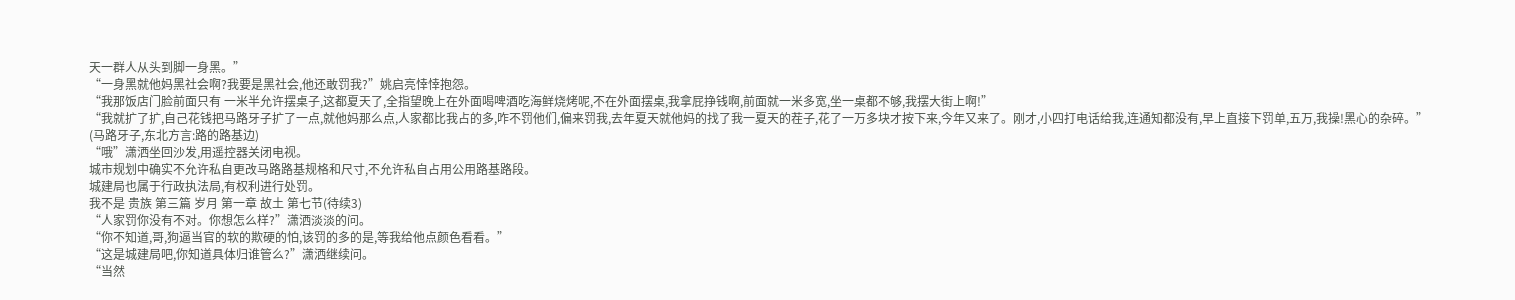天一群人从头到脚一身黑。”
“一身黑就他妈黑社会啊?我要是黑社会,他还敢罚我?”姚启亮悻悻抱怨。
“我那饭店门脸前面只有 一米半允许摆桌子,这都夏天了,全指望晚上在外面喝啤酒吃海鲜烧烤呢,不在外面摆桌,我拿屁挣钱啊,前面就一米多宽,坐一桌都不够,我摆大街上啊!”
“我就扩了扩,自己花钱把马路牙子扩了一点,就他妈那么点,人家都比我占的多,咋不罚他们,偏来罚我,去年夏天就他妈的找了我一夏天的茬子,花了一万多块才按下来,今年又来了。刚才,小四打电话给我,连通知都没有,早上直接下罚单,五万,我操!黑心的杂碎。”
(马路牙子,东北方言:路的路基边)
“哦”潇洒坐回沙发,用遥控器关闭电视。
城市规划中确实不允许私自更改马路路基规格和尺寸,不允许私自占用公用路基路段。
城建局也属于行政执法局,有权利进行处罚。
我不是 贵族 第三篇 岁月 第一章 故土 第七节(待续3)
“人家罚你没有不对。你想怎么样?”潇洒淡淡的问。
“你不知道,哥,狗逼当官的软的欺硬的怕,该罚的多的是,等我给他点颜色看看。”
“这是城建局吧,你知道具体归谁管么?”潇洒继续问。
“当然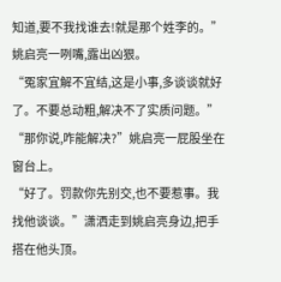知道,要不我找谁去!就是那个姓李的。”姚启亮一咧嘴,露出凶狠。
“冤家宜解不宜结,这是小事,多谈谈就好了。不要总动粗,解决不了实质问题。”
“那你说,咋能解决?”姚启亮一屁股坐在窗台上。
“好了。罚款你先别交,也不要惹事。我找他谈谈。”潇洒走到姚启亮身边,把手搭在他头顶。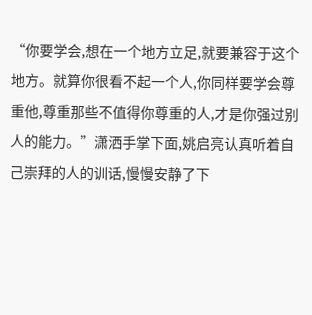“你要学会,想在一个地方立足,就要兼容于这个地方。就算你很看不起一个人,你同样要学会尊重他,尊重那些不值得你尊重的人,才是你强过别人的能力。”潇洒手掌下面,姚启亮认真听着自己崇拜的人的训话,慢慢安静了下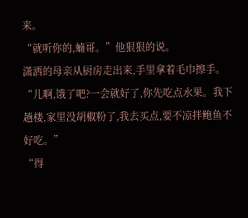来。
“就听你的,蝻哥。”他狠狠的说。
潇洒的母亲从厨房走出来,手里拿着毛巾擦手。
“儿啊,饿了吧?一会就好了,你先吃点水果。我下趟楼,家里没胡椒粉了,我去买点,要不凉拌鲍鱼不好吃。”
“得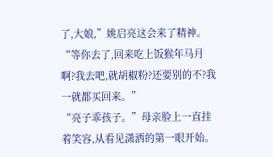了,大娘,”姚启亮这会来了精神。
“等你去了,回来吃上饭猴年马月啊?我去吧,就胡椒粉?还要别的不?我一就都买回来。”
“亮子乖孩子。”母亲脸上一直挂着笑容,从看见潇洒的第一眼开始。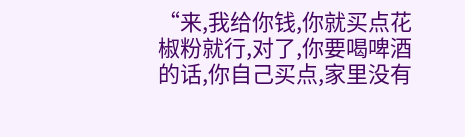“来,我给你钱,你就买点花椒粉就行,对了,你要喝啤酒的话,你自己买点,家里没有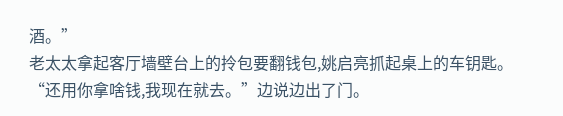酒。”
老太太拿起客厅墙壁台上的拎包要翻钱包,姚启亮抓起桌上的车钥匙。
“还用你拿啥钱,我现在就去。”边说边出了门。